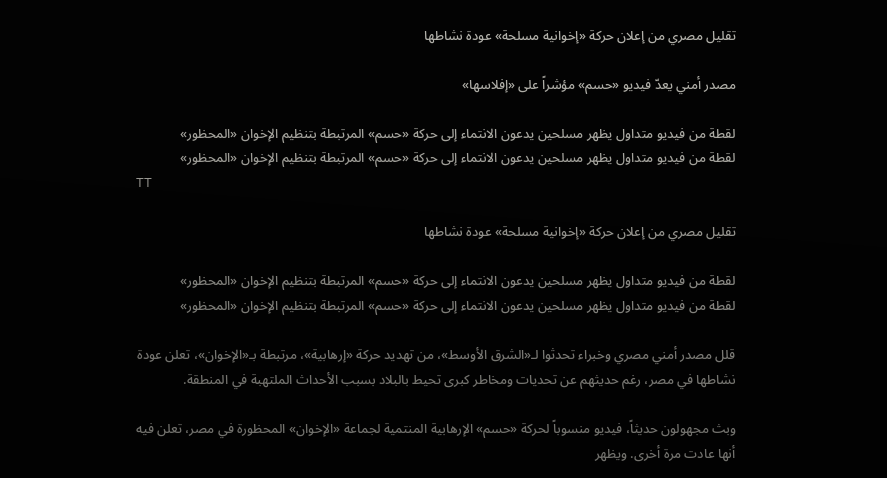تقليل مصري من إعلان حركة «إخوانية مسلحة» عودة نشاطها

مصدر أمني يعدّ فيديو «حسم» مؤشراً على «إفلاسها»

لقطة من فيديو متداول يظهر مسلحين يدعون الانتماء إلى حركة «حسم» المرتبطة بتنظيم الإخوان «المحظور»
لقطة من فيديو متداول يظهر مسلحين يدعون الانتماء إلى حركة «حسم» المرتبطة بتنظيم الإخوان «المحظور»
TT

تقليل مصري من إعلان حركة «إخوانية مسلحة» عودة نشاطها

لقطة من فيديو متداول يظهر مسلحين يدعون الانتماء إلى حركة «حسم» المرتبطة بتنظيم الإخوان «المحظور»
لقطة من فيديو متداول يظهر مسلحين يدعون الانتماء إلى حركة «حسم» المرتبطة بتنظيم الإخوان «المحظور»

قلل مصدر أمني مصري وخبراء تحدثوا لـ«الشرق الأوسط»، من تهديد حركة «إرهابية»، مرتبطة بـ«الإخوان»، تعلن عودة نشاطها في مصر، رغم حديثهم عن تحديات ومخاطر كبرى تحيط بالبلاد بسبب الأحداث الملتهبة في المنطقة.

وبث مجهولون حديثاً، فيديو منسوباً لحركة «حسم» الإرهابية المنتمية لجماعة «الإخوان» المحظورة في مصر، تعلن فيه أنها عادت مرة أخرى. ويظهر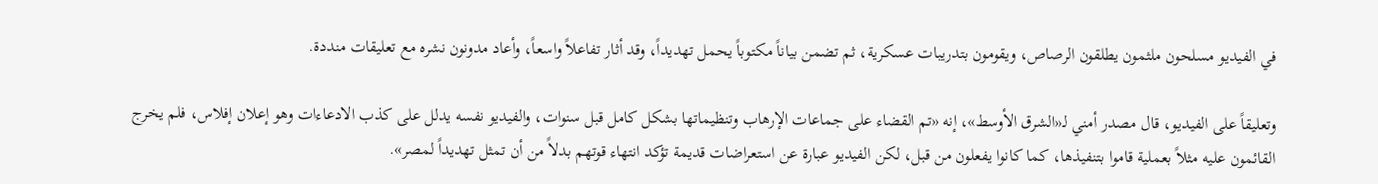في الفيديو مسلحون ملثمون يطلقون الرصاص، ويقومون بتدريبات عسكرية، ثم تضمن بياناً مكتوباً يحمل تهديداً، وقد أثار تفاعلاً واسعاً، وأعاد مدونون نشره مع تعليقات منددة.

وتعليقاً على الفيديو، قال مصدر أمني لـ«الشرق الأوسط»، إنه «تم القضاء على جماعات الإرهاب وتنظيماتها بشكل كامل قبل سنوات، والفيديو نفسه يدلل على كذب الادعاءات وهو إعلان إفلاس، فلم يخرج القائمون عليه مثلاً بعملية قاموا بتنفيذها، كما كانوا يفعلون من قبل، لكن الفيديو عبارة عن استعراضات قديمة تؤكد انتهاء قوتهم بدلاً من أن تمثل تهديداً لمصر».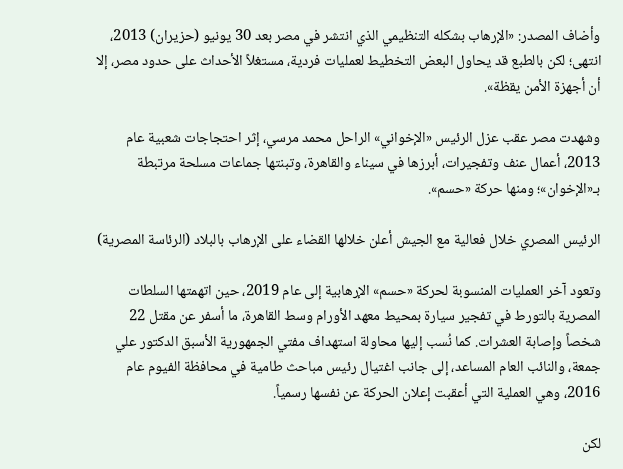وأضاف المصدر: «الإرهاب بشكله التنظيمي الذي انتشر في مصر بعد 30 يونيو (حزيران) 2013، انتهى؛ لكن بالطبع قد يحاول البعض التخطيط لعمليات فردية، مستغلاً الأحداث على حدود مصر، إلا أن أجهزة الأمن يقظة».

وشهدت مصر عقب عزل الرئيس «الإخواني» الراحل محمد مرسي، إثر احتجاجات شعبية عام 2013، أعمال عنف وتفجيرات، أبرزها في سيناء والقاهرة، وتبنتها جماعات مسلحة مرتبطة بـ«الإخوان»؛ ومنها حركة «حسم».

الرئيس المصري خلال فعالية مع الجيش أعلن خلالها القضاء على الإرهاب بالبلاد (الرئاسة المصرية)

وتعود آخر العمليات المنسوبة لحركة «حسم» الإرهابية إلى عام 2019، حين اتهمتها السلطات المصرية بالتورط في تفجير سيارة بمحيط معهد الأورام وسط القاهرة، ما أسفر عن مقتل 22 شخصاً وإصابة العشرات. كما نُسب إليها محاولة استهداف مفتي الجمهورية الأسبق الدكتور علي جمعة، والنائب العام المساعد، إلى جانب اغتيال رئيس مباحث طامية في محافظة الفيوم عام 2016، وهي العملية التي أعقبت إعلان الحركة عن نفسها رسمياً.

لكن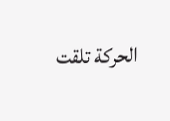الحركة تلقت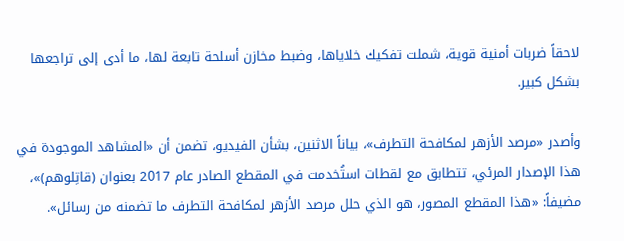لاحقاً ضربات أمنية قوية، شملت تفكيك خلاياها، وضبط مخازن أسلحة تابعة لها، ما أدى إلى تراجعها بشكل كبير.

وأصدر «مرصد الأزهر لمكافحة التطرف»، بياناً الاثنين، بشأن الفيديو، تضمن أن «المشاهد الموجودة في هذا الإصدار المرئي، تتطابق مع لقطات استُخدمت في المقطع الصادر عام 2017 بعنوان (قاتِلوهم)»، مضيفاً: «هذا المقطع المصور، هو الذي حلل مرصد الأزهر لمكافحة التطرف ما تضمنه من رسائل».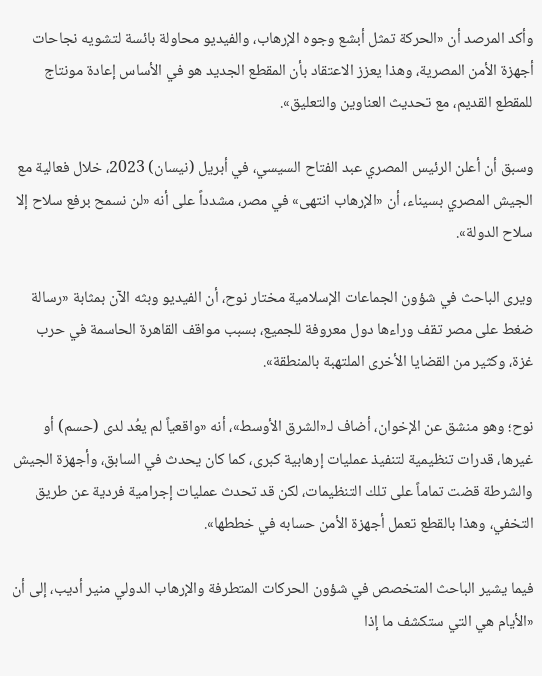وأكد المرصد أن «الحركة تمثل أبشع وجوه الإرهاب، والفيديو محاولة بائسة لتشويه نجاحات أجهزة الأمن المصرية، وهذا يعزز الاعتقاد بأن المقطع الجديد هو في الأساس إعادة مونتاج للمقطع القديم، مع تحديث العناوين والتعليق».

وسبق أن أعلن الرئيس المصري عبد الفتاح السيسي، في أبريل (نيسان) 2023، خلال فعالية مع الجيش المصري بسيناء، أن «الإرهاب انتهى» في مصر، مشدداً على أنه «لن نسمح برفع سلاح إلا سلاح الدولة».

ويرى الباحث في شؤون الجماعات الإسلامية مختار نوح، أن الفيديو وبثه الآن بمثابة «رسالة ضغط على مصر تقف وراءها دول معروفة للجميع، بسبب مواقف القاهرة الحاسمة في حرب غزة، وكثير من القضايا الأخرى الملتهبة بالمنطقة».

نوح؛ وهو منشق عن الإخوان، أضاف لـ«الشرق الأوسط»، أنه «واقعياً لم يعُد لدى (حسم) أو غيرها، قدرات تنظيمية لتنفيذ عمليات إرهابية كبرى، كما كان يحدث في السابق، وأجهزة الجيش والشرطة قضت تماماً على تلك التنظيمات، لكن قد تحدث عمليات إجرامية فردية عن طريق التخفي، وهذا بالقطع تعمل أجهزة الأمن حسابه في خططها».

فيما يشير الباحث المتخصص في شؤون الحركات المتطرفة والإرهاب الدولي منير أديب، إلى أن «الأيام هي التي ستكشف ما إذا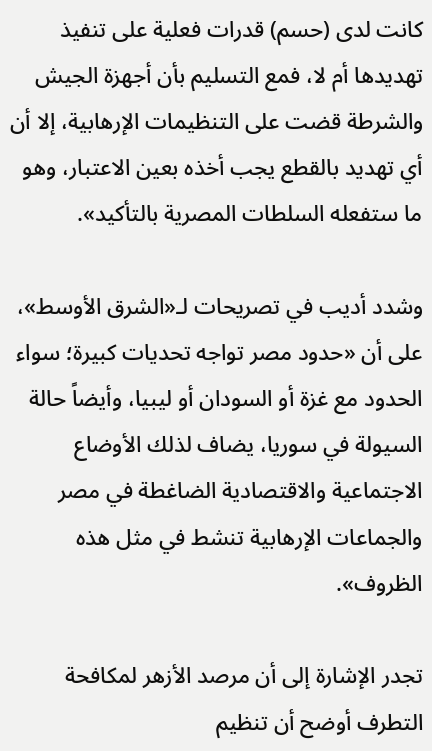كانت لدى (حسم) قدرات فعلية على تنفيذ تهديدها أم لا، فمع التسليم بأن أجهزة الجيش والشرطة قضت على التنظيمات الإرهابية، إلا أن أي تهديد بالقطع يجب أخذه بعين الاعتبار، وهو ما ستفعله السلطات المصرية بالتأكيد».

وشدد أديب في تصريحات لـ«الشرق الأوسط»، على أن «حدود مصر تواجه تحديات كبيرة؛ سواء الحدود مع غزة أو السودان أو ليبيا، وأيضاً حالة السيولة في سوريا، يضاف لذلك الأوضاع الاجتماعية والاقتصادية الضاغطة في مصر والجماعات الإرهابية تنشط في مثل هذه الظروف».

تجدر الإشارة إلى أن مرصد الأزهر لمكافحة التطرف أوضح أن تنظيم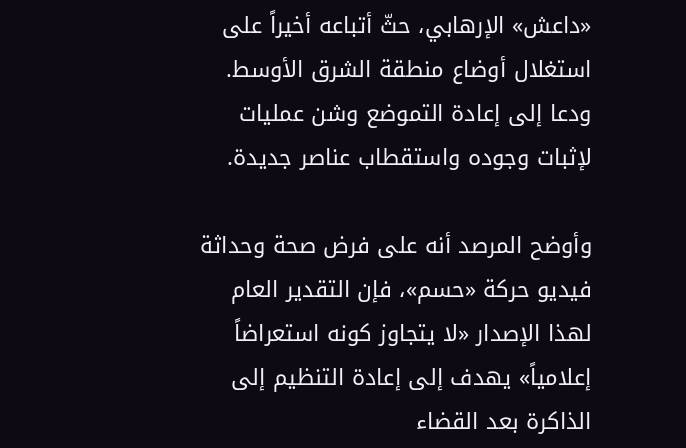«داعش» الإرهابي، حثّ أتباعه أخيراً على استغلال أوضاع منطقة الشرق الأوسط. ودعا إلى إعادة التموضع وشن عمليات لإثبات وجوده واستقطاب عناصر جديدة.

وأوضح المرصد أنه على فرض صحة وحداثة فيديو حركة «حسم»، فإن التقدير العام لهذا الإصدار «لا يتجاوز كونه استعراضاً إعلامياً» يهدف إلى إعادة التنظيم إلى الذاكرة بعد القضاء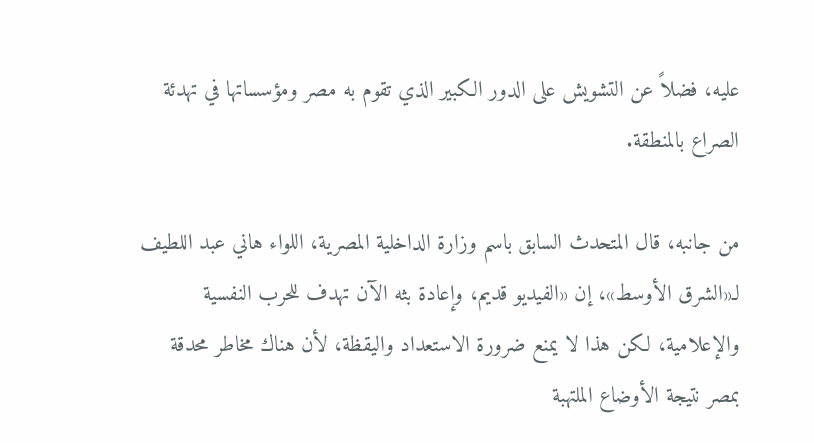عليه، فضلاً عن التشويش على الدور الكبير الذي تقوم به مصر ومؤسساتها في تهدئة الصراع بالمنطقة.

من جانبه، قال المتحدث السابق باسم وزارة الداخلية المصرية، اللواء هاني عبد اللطيف لـ«الشرق الأوسط»، إن «الفيديو قديم، وإعادة بثه الآن تهدف للحرب النفسية والإعلامية، لكن هذا لا يمنع ضرورة الاستعداد واليقظة، لأن هناك مخاطر محدقة بمصر نتيجة الأوضاع الملتهبة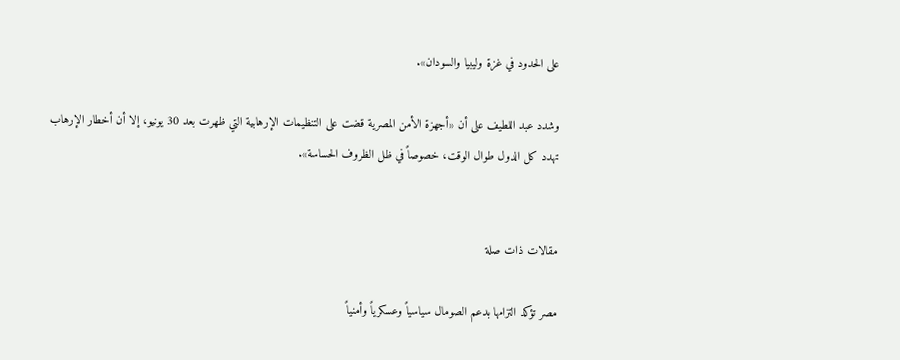على الحدود في غزة وليبيا والسودان».

وشدد عبد اللطيف على أن «أجهزة الأمن المصرية قضت على التنظيمات الإرهابية التي ظهرت بعد 30 يونيو، إلا أن أخطار الإرهاب تهدد كل الدول طوال الوقت، خصوصاً في ظل الظروف الحساسة».


مقالات ذات صلة

مصر تؤكد التزامها بدعم الصومال سياسياً وعسكرياً وأمنياً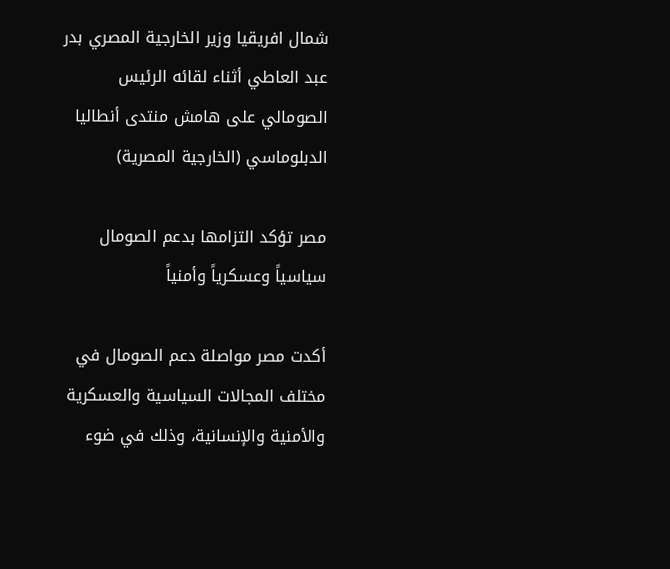شمال افريقيا وزير الخارجية المصري بدر عبد العاطي أثناء لقائه الرئيس الصومالي على هامش منتدى أنطاليا الدبلوماسي (الخارجية المصرية)

مصر تؤكد التزامها بدعم الصومال سياسياً وعسكرياً وأمنياً

أكدت مصر مواصلة دعم الصومال في مختلف المجالات السياسية والعسكرية والأمنية والإنسانية، وذلك في ضوء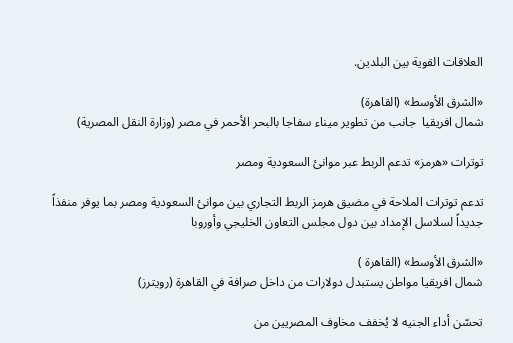العلاقات القوية بين البلدين.

«الشرق الأوسط» (القاهرة)
شمال افريقيا  جانب من تطوير ميناء سفاجا بالبحر الأحمر في مصر (وزارة النقل المصرية)

توترات «هرمز» تدعم الربط عبر موانئ السعودية ومصر

تدعم توترات الملاحة في مضيق هرمز الربط التجاري بين موانئ السعودية ومصر بما يوفر منفذاً جديداً لسلاسل الإمداد بين دول مجلس التعاون الخليجي وأوروبا

«الشرق الأوسط» (القاهرة )
شمال افريقيا مواطن يستبدل دولارات من داخل صرافة في القاهرة (رويترز)

تحسّن أداء الجنيه لا يُخفف مخاوف المصريين من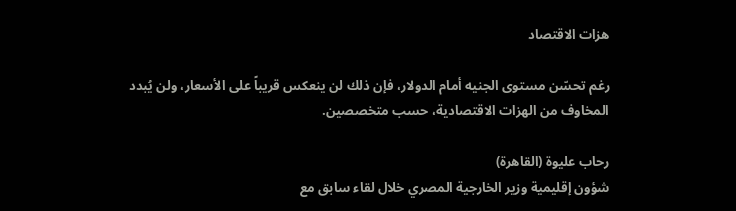هزات الاقتصاد

رغم تحسّن مستوى الجنيه أمام الدولار، فإن ذلك لن ينعكس قريباً على الأسعار، ولن يُبدد المخاوف من الهزات الاقتصادية، حسب متخصصين.

رحاب عليوة (القاهرة)
شؤون إقليمية وزير الخارجية المصري خلال لقاء سابق مع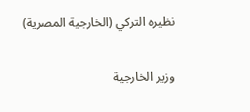نظيره التركي (الخارجية المصرية)

وزير الخارجية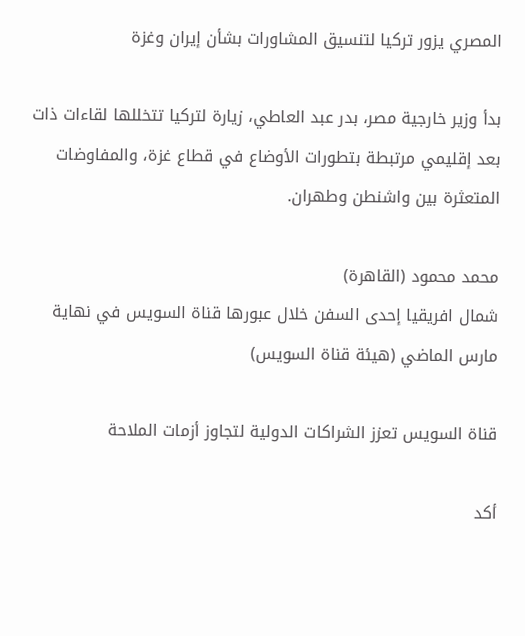المصري يزور تركيا لتنسيق المشاورات بشأن إيران وغزة

بدأ وزير خارجية مصر، بدر عبد العاطي، زيارة لتركيا تتخللها لقاءات ذات بعد إقليمي مرتبطة بتطورات الأوضاع في قطاع غزة، والمفاوضات المتعثرة بين واشنطن وطهران.

محمد محمود (القاهرة)
شمال افريقيا إحدى السفن خلال عبورها قناة السويس في نهاية مارس الماضي (هيئة قناة السويس)

قناة السويس تعزز الشراكات الدولية لتجاوز أزمات الملاحة

أكد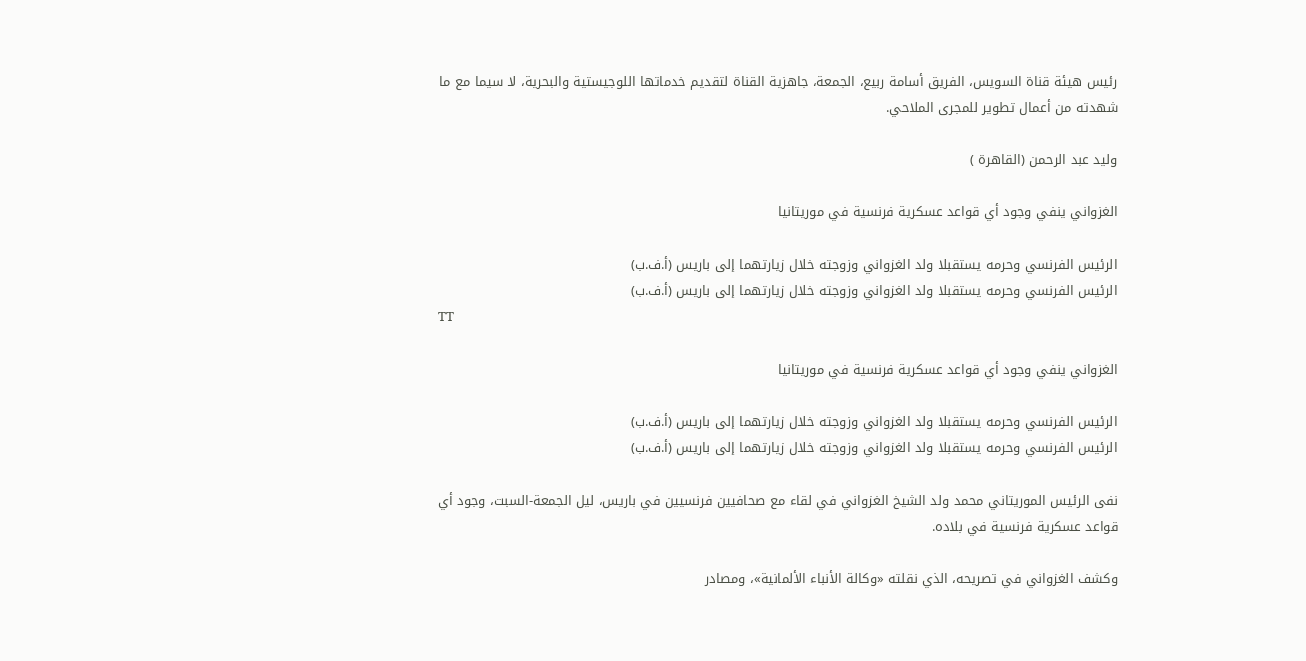رئيس هيئة قناة السويس، الفريق أسامة ربيع، الجمعة، جاهزية القناة لتقديم خدماتها اللوجيستية والبحرية، لا سيما مع ما شهدته من أعمال تطوير للمجرى الملاحي.

وليد عبد الرحمن (القاهرة )

الغزواني ينفي وجود أي قواعد عسكرية فرنسية في موريتانيا

الرئيس الفرنسي وحرمه يستقبلا ولد الغزواني وزوجته خلال زيارتهما إلى باريس (أ.ف.ب)
الرئيس الفرنسي وحرمه يستقبلا ولد الغزواني وزوجته خلال زيارتهما إلى باريس (أ.ف.ب)
TT

الغزواني ينفي وجود أي قواعد عسكرية فرنسية في موريتانيا

الرئيس الفرنسي وحرمه يستقبلا ولد الغزواني وزوجته خلال زيارتهما إلى باريس (أ.ف.ب)
الرئيس الفرنسي وحرمه يستقبلا ولد الغزواني وزوجته خلال زيارتهما إلى باريس (أ.ف.ب)

نفى الرئيس الموريتاني محمد ولد الشيخ الغزواني في لقاء مع صحافيين فرنسيين في باريس، ليل الجمعة-السبت، وجود أي قواعد عسكرية فرنسية في بلاده.

وكشف الغزواني في تصريحه، الذي نقلته «وكالة الأنباء الألمانية»، ومصادر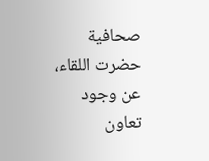صحافية حضرت اللقاء، عن وجود تعاون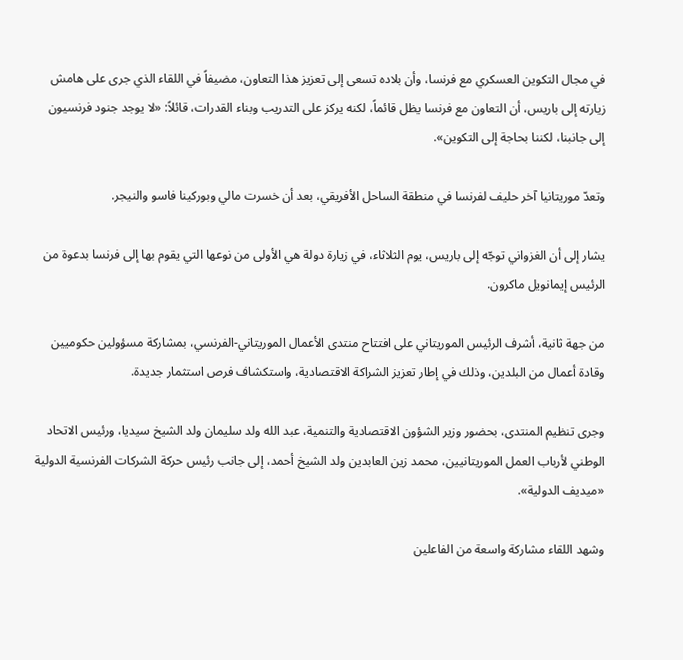في مجال التكوين العسكري مع فرنسا، وأن بلاده تسعى إلى تعزيز هذا التعاون، مضيفاً في اللقاء الذي جرى على هامش زيارته إلى باريس، أن التعاون مع فرنسا يظل قائماً، لكنه يركز على التدريب وبناء القدرات، قائلاً: «لا يوجد جنود فرنسيون إلى جانبنا، لكننا بحاجة إلى التكوين».

وتعدّ موريتانيا آخر حليف لفرنسا في منطقة الساحل الأفريقي، بعد أن خسرت مالي وبوركينا فاسو والنيجر.

يشار إلى أن الغزواني توجّه إلى باريس، يوم الثلاثاء، في زيارة دولة هي الأولى من نوعها التي يقوم بها إلى فرنسا بدعوة من الرئيس إيمانويل ماكرون.

من جهة ثانية، أشرف الرئيس الموريتاني على افتتاح منتدى الأعمال الموريتاني-الفرنسي، بمشاركة مسؤولين حكوميين وقادة أعمال من البلدين، وذلك في إطار تعزيز الشراكة الاقتصادية، واستكشاف فرص استثمار جديدة.

وجرى تنظيم المنتدى، بحضور وزير الشؤون الاقتصادية والتنمية، عبد الله ولد سليمان ولد الشيخ سيديا، ورئيس الاتحاد الوطني لأرباب العمل الموريتانيين، محمد زين العابدين ولد الشيخ أحمد، إلى جانب رئيس حركة الشركات الفرنسية الدولية «ميديف الدولية».

وشهد اللقاء مشاركة واسعة من الفاعلين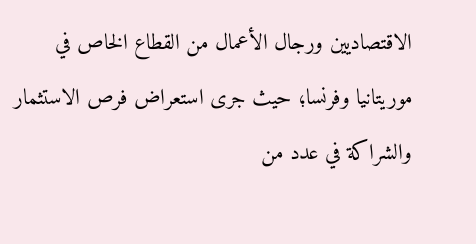الاقتصاديين ورجال الأعمال من القطاع الخاص في موريتانيا وفرنسا؛ حيث جرى استعراض فرص الاستثمار والشراكة في عدد من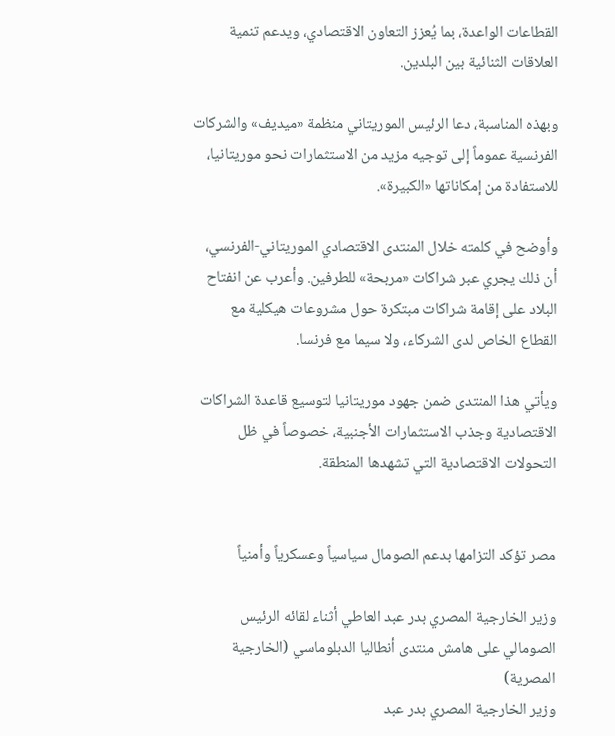القطاعات الواعدة، بما يُعزز التعاون الاقتصادي، ويدعم تنمية العلاقات الثنائية بين البلدين.

وبهذه المناسبة، دعا الرئيس الموريتاني منظمة «ميديف» والشركات الفرنسية عموماً إلى توجيه مزيد من الاستثمارات نحو موريتانيا، للاستفادة من إمكاناتها «الكبيرة».

وأوضح في كلمته خلال المنتدى الاقتصادي الموريتاني-الفرنسي، أن ذلك يجري عبر شراكات «مربحة» للطرفين. وأعرب عن انفتاح البلاد على إقامة شراكات مبتكرة حول مشروعات هيكلية مع القطاع الخاص لدى الشركاء، ولا سيما مع فرنسا.

ويأتي هذا المنتدى ضمن جهود موريتانيا لتوسيع قاعدة الشراكات الاقتصادية وجذب الاستثمارات الأجنبية، خصوصاً في ظل التحولات الاقتصادية التي تشهدها المنطقة.


مصر تؤكد التزامها بدعم الصومال سياسياً وعسكرياً وأمنياً

وزير الخارجية المصري بدر عبد العاطي أثناء لقائه الرئيس الصومالي على هامش منتدى أنطاليا الدبلوماسي (الخارجية المصرية)
وزير الخارجية المصري بدر عبد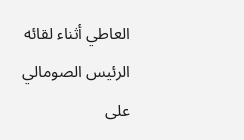العاطي أثناء لقائه الرئيس الصومالي على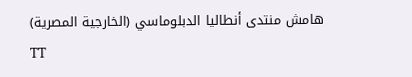هامش منتدى أنطاليا الدبلوماسي (الخارجية المصرية)
TT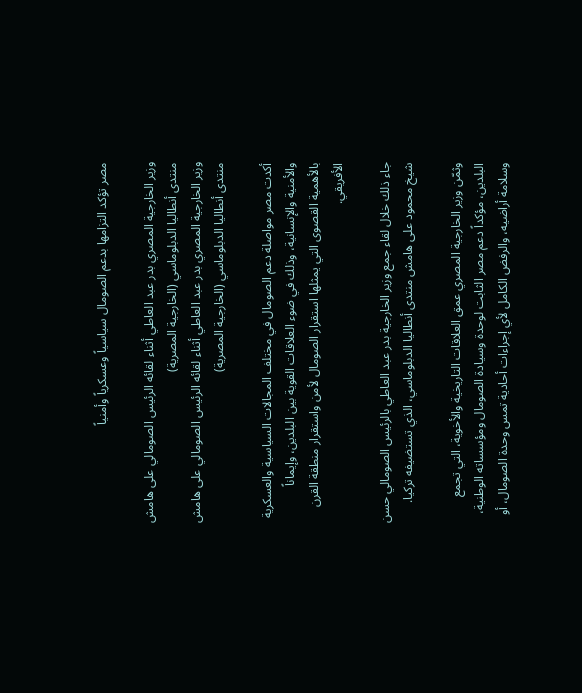مصر تؤكد التزامها بدعم الصومال سياسياً وعسكرياً وأمنياً

وزير الخارجية المصري بدر عبد العاطي أثناء لقائه الرئيس الصومالي على هامش منتدى أنطاليا الدبلوماسي (الخارجية المصرية)
وزير الخارجية المصري بدر عبد العاطي أثناء لقائه الرئيس الصومالي على هامش منتدى أنطاليا الدبلوماسي (الخارجية المصرية)

أكدت مصر مواصلة دعم الصومال في مختلف المجالات السياسية والعسكرية والأمنية والإنسانية، وذلك في ضوء العلاقات القوية بين البلدين، وإيماناً بالأهمية القصوى التي يمثلها استقرار الصومال لأمن واستقرار منطقة القرن الأفريقي.

جاء ذلك خلال لقاء جمع وزير الخارجية بدر عبد العاطي بالرئيس الصومالي حسن شيخ محمود على هامش منتدى أنطاليا الدبلوماسي، الذي تستضيفه تركيا.

وثمّن وزير الخارجية المصري عمق العلاقات التاريخية والأخوية، التي تجمع البلدين، مؤكداً دعم مصر الثابت لوحدة وسيادة الصومال ومؤسساته الوطنية، وسلامة أراضيه، والرفض الكامل لأي إجراءات أحادية تمس وحدة الصومال، أو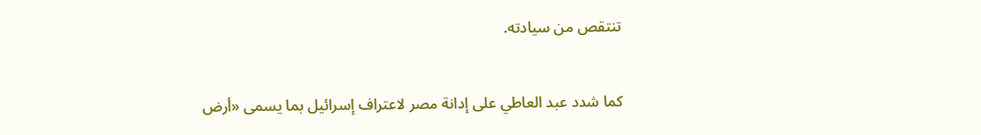تنتقص من سيادته.

كما شدد عبد العاطي على إدانة مصر لاعتراف إسرائيل بما يسمى «أرض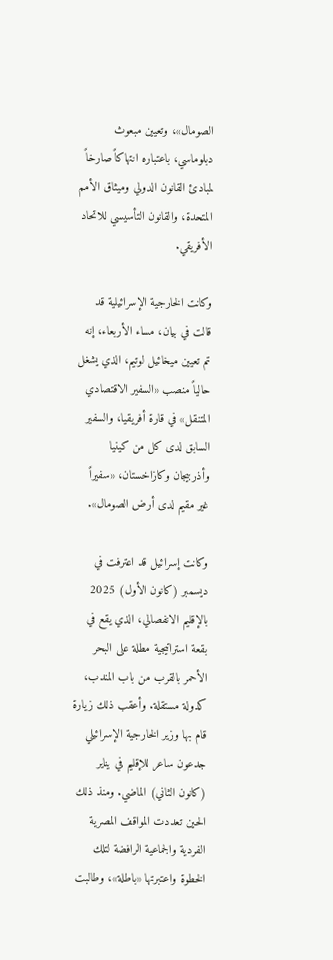الصومال»، وتعيين مبعوث دبلوماسي، باعتباره انتهاكاً صارخاً لمبادئ القانون الدولي وميثاق الأمم المتحدة، والقانون التأسيسي للاتحاد الأفريقي.

وكانت الخارجية الإسرائيلية قد قالت في بيان، مساء الأربعاء، إنه تم تعيين ميخائيل لوتيم، الذي يشغل حالياً منصب «السفير الاقتصادي المتنقل» في قارة أفريقيا، والسفير السابق لدى كل من كينيا وأذربيجان وكازاخستان، «سفيراً غير مقيم لدى أرض الصومال».

وكانت إسرائيل قد اعترفت في ديسمبر (كانون الأول) 2025 بالإقليم الانفصالي، الذي يقع في بقعة استراتيجية مطلة على البحر الأحمر بالقرب من باب المندب، كدولة مستقلة. وأعقب ذلك زيارة قام بها وزير الخارجية الإسرائيلي جدعون ساعر للإقليم في يناير (كانون الثاني) الماضي. ومنذ ذلك الحين تعددت المواقف المصرية الفردية والجماعية الرافضة لتلك الخطوة واعتبرتها «باطلة»، وطالبت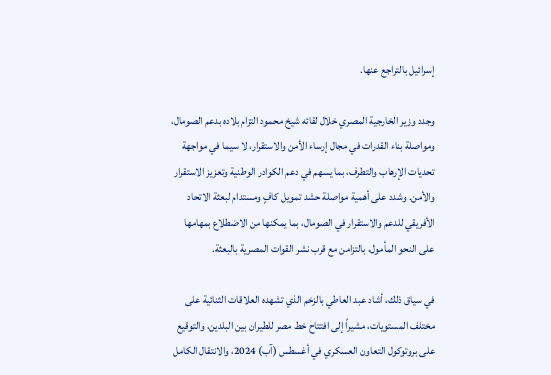إسرائيل بالتراجع عنها.

وجدد وزير الخارجية المصري خلال لقائه شيخ محمود التزام بلاده بدعم الصومال، ومواصلة بناء القدرات في مجال إرساء الأمن والاستقرار، لا سيما في مواجهة تحديات الإرهاب والتطرف، بما يسهم في دعم الكوادر الوطنية وتعزيز الاستقرار والأمن. وشدد على أهمية مواصلة حشد تمويل كافٍ ومستدام لبعثة الاتحاد الأفريقي للدعم والاستقرار في الصومال، بما يمكنها من الاضطلاع بمهامها على النحو المأمول، بالتزامن مع قرب نشر القوات المصرية بالبعثة.

في سياق ذلك، أشاد عبد العاطي بالزخم الذي تشهده العلاقات الثنائية على مختلف المستويات، مشيراً إلى افتتاح خط مصر للطيران بين البلدين، والتوقيع على بروتوكول التعاون العسكري في أغسطس (آب) 2024، والانتقال الكامل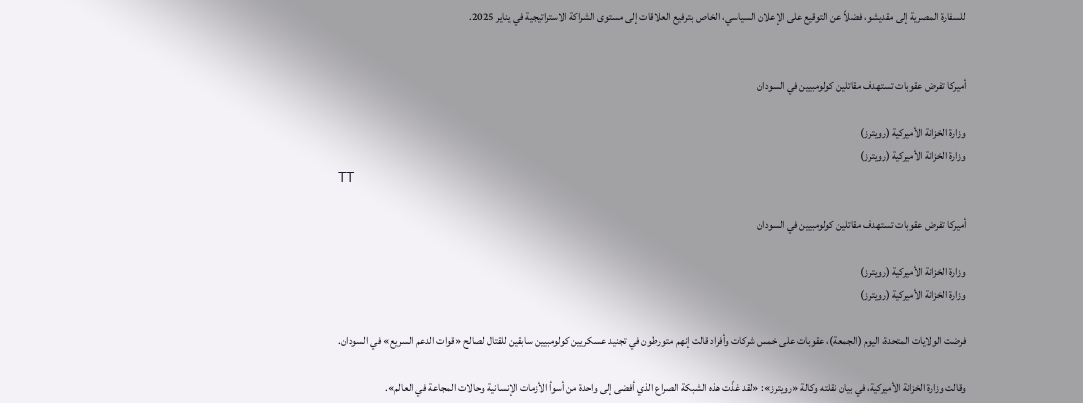للسفارة المصرية إلى مقديشو، فضلاً عن التوقيع على الإعلان السياسي، الخاص بترفيع العلاقات إلى مستوى الشراكة الاستراتيجية في يناير 2025.


أميركا تفرض عقوبات تستهدف مقاتلين كولومبيين في السودان

وزارة الخزانة الأميركية (رويترز)
وزارة الخزانة الأميركية (رويترز)
TT

أميركا تفرض عقوبات تستهدف مقاتلين كولومبيين في السودان

وزارة الخزانة الأميركية (رويترز)
وزارة الخزانة الأميركية (رويترز)

فرضت الولايات المتحدة، اليوم (الجمعة)، عقوبات على خمس شركات وأفراد قالت إنهم متورطون في تجنيد عسكريين كولومبيين سابقين للقتال لصالح «قوات الدعم السريع» في السودان.

وقالت وزارة الخزانة الأميركية، في بيان نقلته وكالة «رويترز»: «لقد غذّت هذه الشبكة الصراع الذي أفضى إلى واحدة من أسوأ الأزمات الإنسانية وحالات المجاعة في العالم».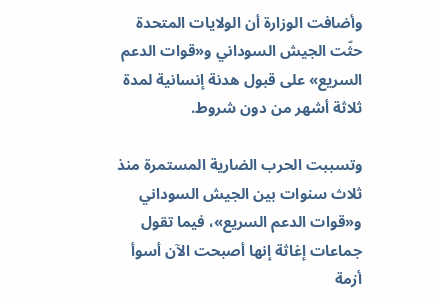وأضافت الوزارة أن الولايات المتحدة حثّت الجيش السوداني و«قوات الدعم السريع» على قبول هدنة إنسانية ‌لمدة ثلاثة أشهر ‌من دون شروط.

وتسببت الحرب الضارية ‌المستمرة منذ ثلاث سنوات بين الجيش السوداني و«قوات الدعم السريع»، فيما تقول جماعات إغاثة إنها أصبحت الآن أسوأ أزمة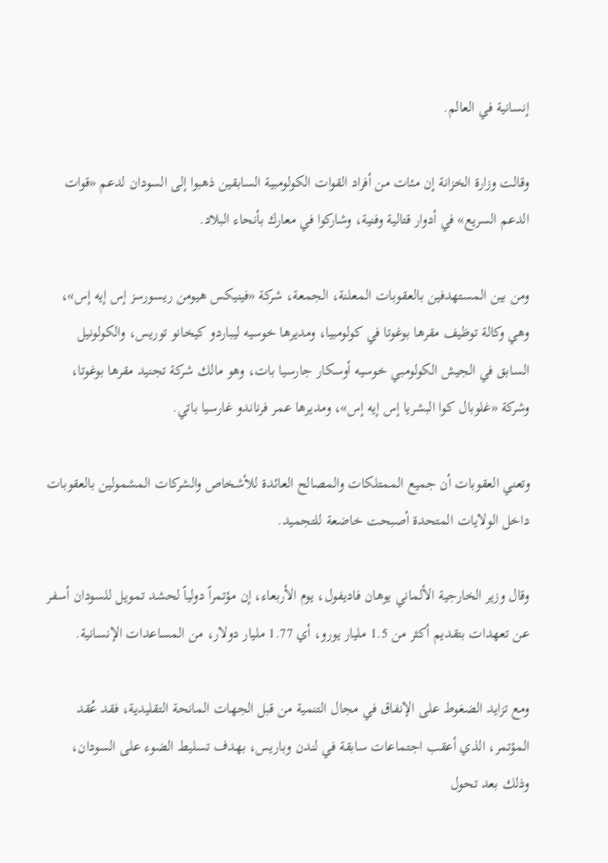إنسانية في العالم.

وقالت وزارة الخزانة إن مئات من أفراد القوات الكولومبية السابقين ذهبوا إلى السودان لدعم «قوات الدعم السريع» في أدوار قتالية وفنية، وشاركوا في معارك بأنحاء البلاد.

ومن بين ‌المستهدفين بالعقوبات المعلنة، ‌الجمعة، شركة «فينيكس هيومن ريسورسز إس إيه إس»، وهي وكالة ‌توظيف مقرها بوغوتا في كولومبيا، ومديرها خوسيه ليباردو ‌كيخانو توريس، والكولونيل السابق في الجيش الكولومبي خوسيه أوسكار جارسيا بات، وهو مالك شركة تجنيد مقرها بوغوتا، وشركة «غلوبال كوا البشريا إس إيه إس»، ومديرها عمر فرناندو غارسيا باتي.

وتعني ‌العقوبات أن جميع الممتلكات والمصالح العائدة للأشخاص والشركات المشمولين بالعقوبات داخل الولايات المتحدة أصبحت خاضعة للتجميد.

وقال وزير الخارجية الألماني يوهان فاديفول، يوم الأربعاء، إن مؤتمراً دولياً لحشد تمويل للسودان أسفر عن تعهدات بتقديم أكثر من 1.5 مليار يورو، أي 1.77 مليار دولار، من المساعدات الإنسانية.

ومع تزايد الضغوط على الإنفاق في مجال التنمية من قبل الجهات المانحة التقليدية، فقد عُقد المؤتمر، الذي أعقب اجتماعات سابقة في لندن وباريس، بهدف تسليط الضوء على السودان، وذلك بعد تحول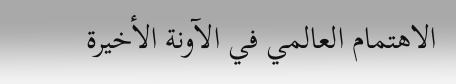الاهتمام العالمي في الآونة الأخيرة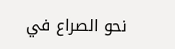نحو الصراع في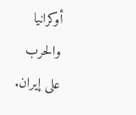أوكرانيا والحرب على إيران.